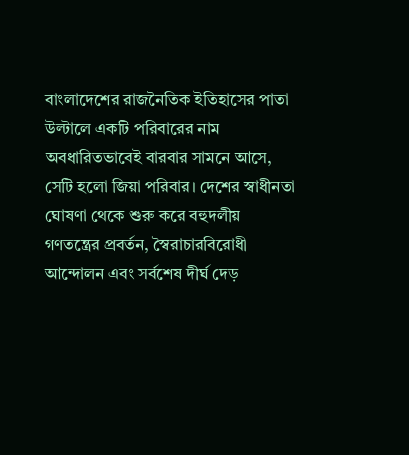বাংলাদেশের রাজনৈতিক ইতিহাসের পাতা উল্টালে একটি পরিবারের নাম অবধারিতভাবেই বারবার সামনে আসে, সেটি হলো জিয়া পরিবার। দেশের স্বাধীনতা ঘোষণা থেকে শুরু করে বহুদলীয় গণতন্ত্রের প্রবর্তন, স্বৈরাচারবিরোধী আন্দোলন এবং সর্বশেষ দীর্ঘ দেড়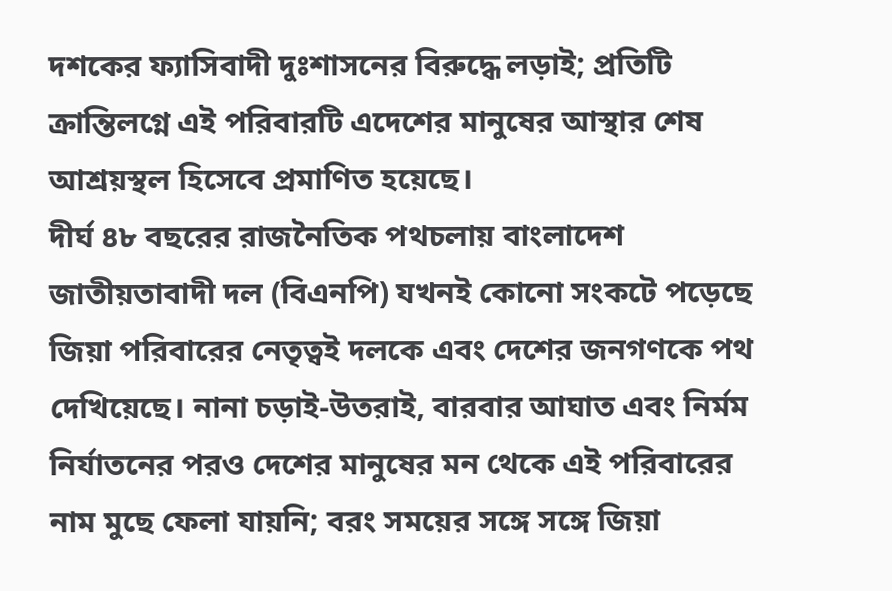দশকের ফ্যাসিবাদী দুঃশাসনের বিরুদ্ধে লড়াই; প্রতিটি ক্রান্তিলগ্নে এই পরিবারটি এদেশের মানুষের আস্থার শেষ আশ্রয়স্থল হিসেবে প্রমাণিত হয়েছে।
দীর্ঘ ৪৮ বছরের রাজনৈতিক পথচলায় বাংলাদেশ জাতীয়তাবাদী দল (বিএনপি) যখনই কোনো সংকটে পড়েছে জিয়া পরিবারের নেতৃত্বই দলকে এবং দেশের জনগণকে পথ দেখিয়েছে। নানা চড়াই-উতরাই, বারবার আঘাত এবং নির্মম নির্যাতনের পরও দেশের মানুষের মন থেকে এই পরিবারের নাম মুছে ফেলা যায়নি; বরং সময়ের সঙ্গে সঙ্গে জিয়া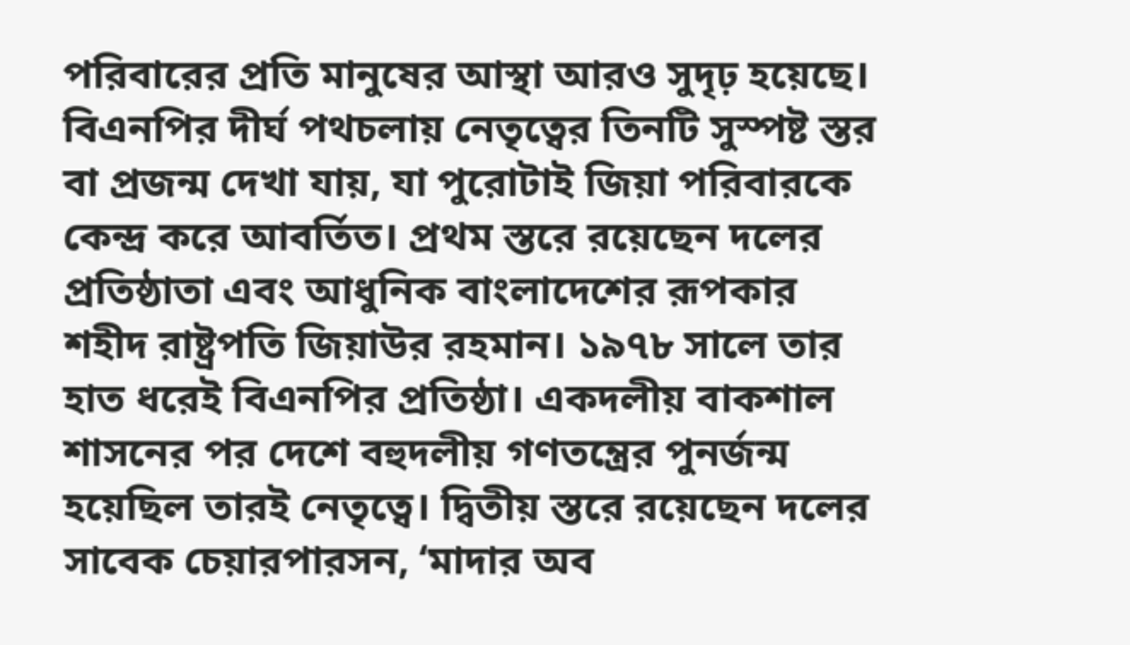পরিবারের প্রতি মানুষের আস্থা আরও সুদৃঢ় হয়েছে।
বিএনপির দীর্ঘ পথচলায় নেতৃত্বের তিনটি সুস্পষ্ট স্তর বা প্রজন্ম দেখা যায়, যা পুরোটাই জিয়া পরিবারকে কেন্দ্র করে আবর্তিত। প্রথম স্তরে রয়েছেন দলের প্রতিষ্ঠাতা এবং আধুনিক বাংলাদেশের রূপকার শহীদ রাষ্ট্রপতি জিয়াউর রহমান। ১৯৭৮ সালে তার হাত ধরেই বিএনপির প্রতিষ্ঠা। একদলীয় বাকশাল শাসনের পর দেশে বহুদলীয় গণতন্ত্রের পুনর্জন্ম হয়েছিল তারই নেতৃত্বে। দ্বিতীয় স্তরে রয়েছেন দলের সাবেক চেয়ারপারসন, ‘মাদার অব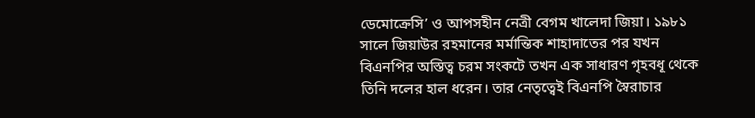ডেমোক্রেসি’ ও আপসহীন নেত্রী বেগম খালেদা জিয়া। ১৯৮১ সালে জিয়াউর রহমানের মর্মান্তিক শাহাদাতের পর যখন বিএনপির অস্তিত্ব চরম সংকটে তখন এক সাধারণ গৃহবধূ থেকে তিনি দলের হাল ধরেন। তার নেতৃত্বেই বিএনপি স্বৈরাচার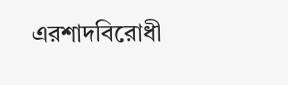এরশাদবিরোধী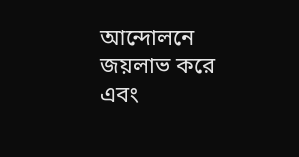আন্দোলনে জয়লাভ করে এবং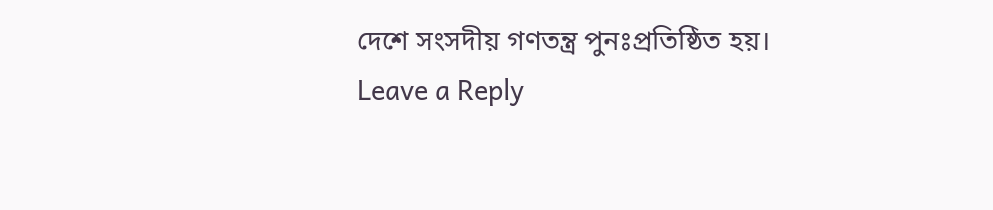দেশে সংসদীয় গণতন্ত্র পুনঃপ্রতিষ্ঠিত হয়।
Leave a Reply